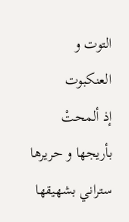التوت و العنكبوت
إذ ألمحتْ بأريجها و حريرها
ستراني بشهيقها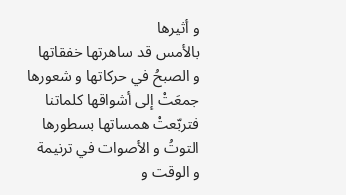و أثيرها
بالأمس قد ساهرتها خفقاتها
و الصبحُ في حركاتها و شعورها
جمعَتْ إلى أشواقها كلماتنا
فتربّعتْ همساتها بسطورها
التوتُ و الأصوات في ترنيمة
و الوقت و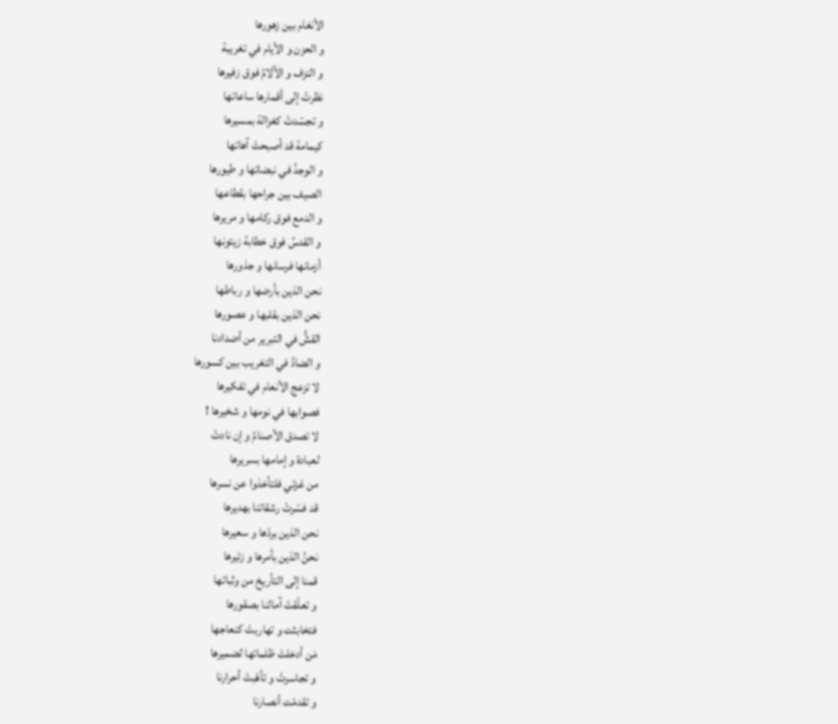الأنغام بين زهورها
و الحزن و الأيام في تغريبة
و النزف و الآلامُ فوق زفيرها
نظرتْ إلى أقمارها ساعاتها
و تجسّدتْ كغزالة بمسيرها
كيمامة قد أصبحتْ آهاتها
و الوجدُ في نبضاتها و طيورها
الصيف بين جراحها بقطاعها
و الدمع فوق ركامها و مريرها
و القدسُ فوق خطابة زيتونها
أزمانها فرسانها و جذورها
نحن الذين بأرضها و رباطها
نحن الذين بقلبها و عصورها
القشُّ في التبرير من أضدادنا
و الضادُ في التغريب بين كسورها
لا تزعج الأنعام في تفكيرها
فصوابها في نومها و شخيرها !
لا تصدق الأصنامُ و إن نادتْ
لعبادة و إمامها بسريرها
من غزتي فلتأخذوا عن نسرها
قد فسّرتْ رشقاتنا بهديرها
نحن الذين بردّها و سعيرها
نحنُ الذين بأمرها و زئيرها
قمنا إلى التأريخ من وثباتها
و تعلّقتْ آمالنا بصقورها
فتخابثت و تهاربتْ كنعاجها
مَن أدخلتْ ظلماتها لضميرها
و تجاسرتْ و تأهّبتْ أحرارنا
و تقدمّت أنصارنا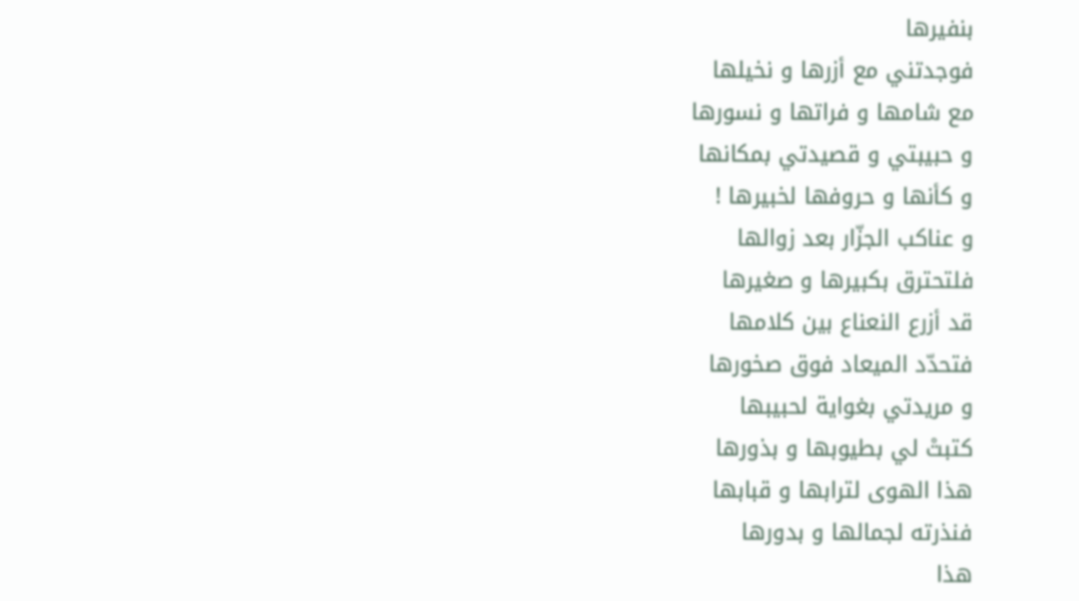بنفيرها
فوجدتني مع أزرها و نخيلها
مع شامها و فراتها و نسورها
و حبيبتي و قصيدتي بمكانها
و كأنها و حروفها لخبيرها !
و عناكب الجزّار بعد زوالها
فلتحترق بكبيرها و صغيرها
قد أزرع النعناع بين كلامها
فتحدّد الميعاد فوق صخورها
و مريدتي بغواية لحبيبها
كتبتْ لي بطيوبها و بذورها
هذا الهوى لترابها و قبابها
فنذرته لجمالها و بدورها
هذا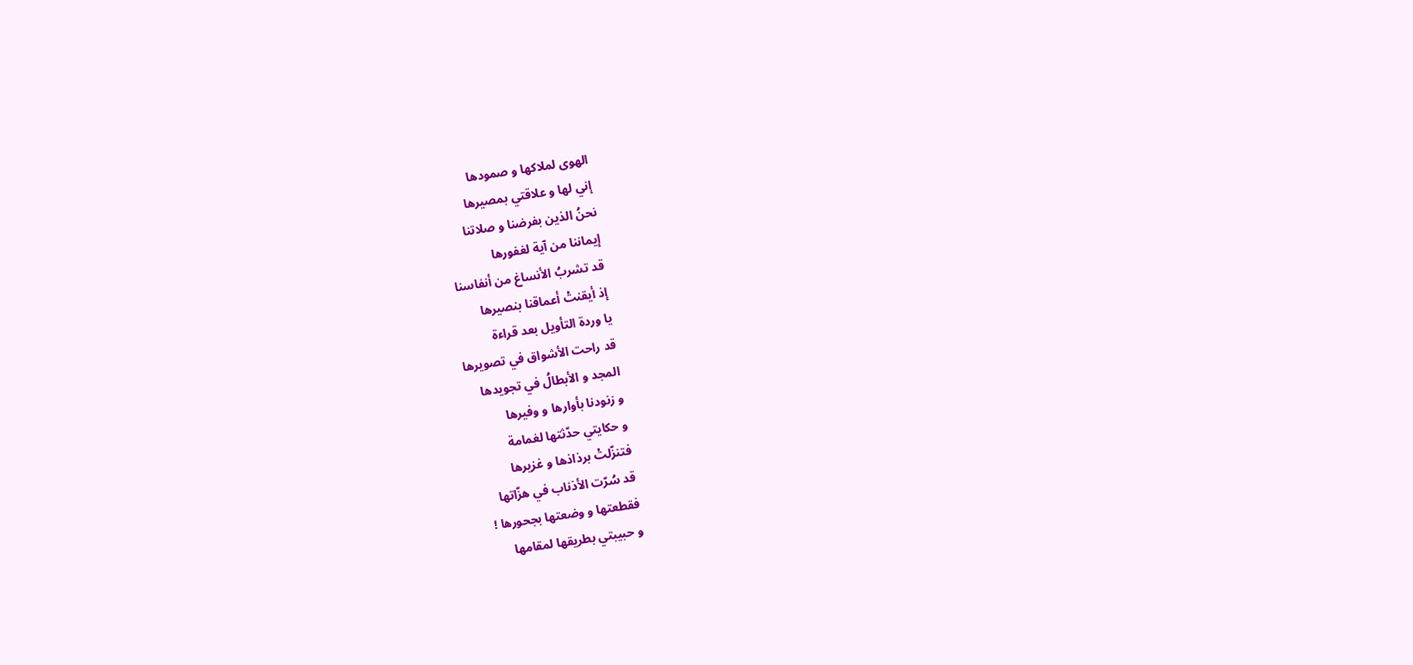الهوى لملاكها و صمودها
إني لها و علاقتي بمصيرها
نحنُ الذين بفرضنا و صلاتنا
إيماننا من آية لغفورها
قد تشربُ الأنساغ من أنفاسنا
إذ أيقنتْ أعماقنا بنصيرها
يا وردة التأويل بعد قراءة
قد راحت الأشواق في تصويرها
المجد و الأبطالُ في تجويدها
و زنودنا بأوارها و وفيرها
و حكايتي حدّثتها لغمامة
فتنزّلتْ برذاذها و غزيرها
قد سُرّت الأذناب في هزّاتها
فقطعتها و وضعتها بجحورها !
و حبيبتي بطريقها لمقامها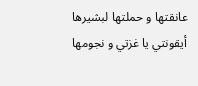عانقتها و حملتها لبشيرها
أيقونتي يا غزتي و نجومها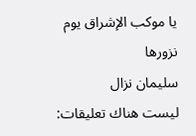يا موكب الإشراق يوم نزورها
سليمان نزال
ليست هناك تعليقات: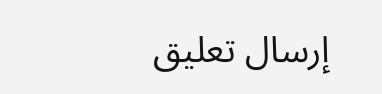إرسال تعليق